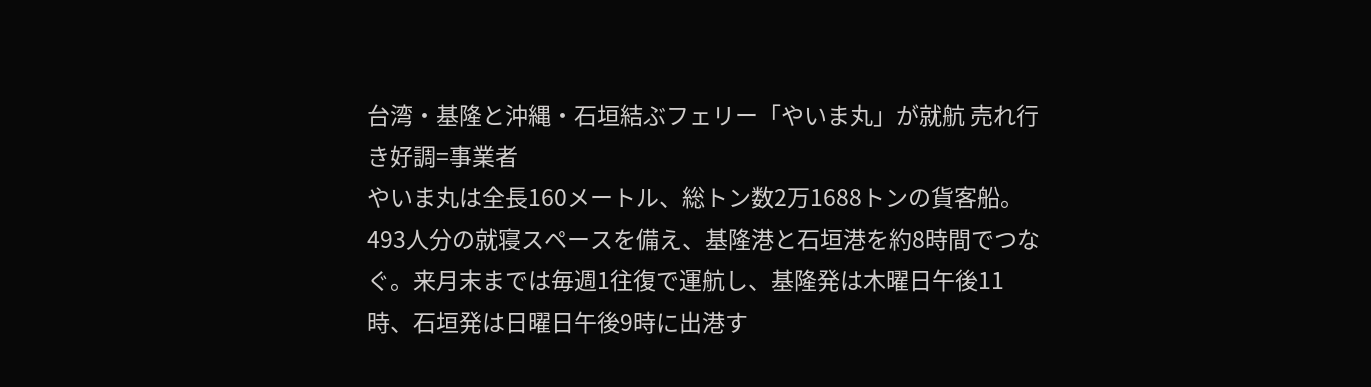台湾・基隆と沖縄・石垣結ぶフェリー「やいま丸」が就航 売れ行き好調=事業者
やいま丸は全長160メートル、総トン数2万1688トンの貨客船。493人分の就寝スペースを備え、基隆港と石垣港を約8時間でつなぐ。来月末までは毎週1往復で運航し、基隆発は木曜日午後11時、石垣発は日曜日午後9時に出港す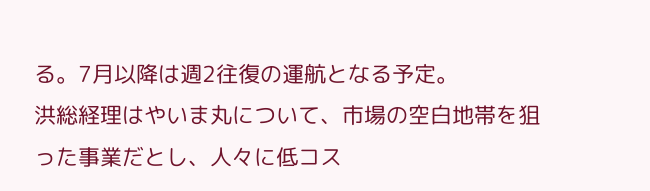る。7月以降は週2往復の運航となる予定。
洪総経理はやいま丸について、市場の空白地帯を狙った事業だとし、人々に低コス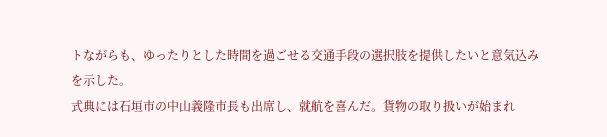トながらも、ゆったりとした時間を過ごせる交通手段の選択肢を提供したいと意気込みを示した。
式典には石垣市の中山義隆市長も出席し、就航を喜んだ。貨物の取り扱いが始まれ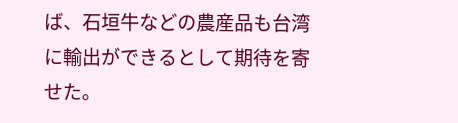ば、石垣牛などの農産品も台湾に輸出ができるとして期待を寄せた。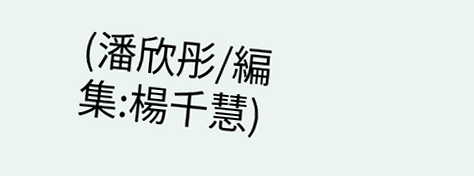(潘欣彤/編集:楊千慧)